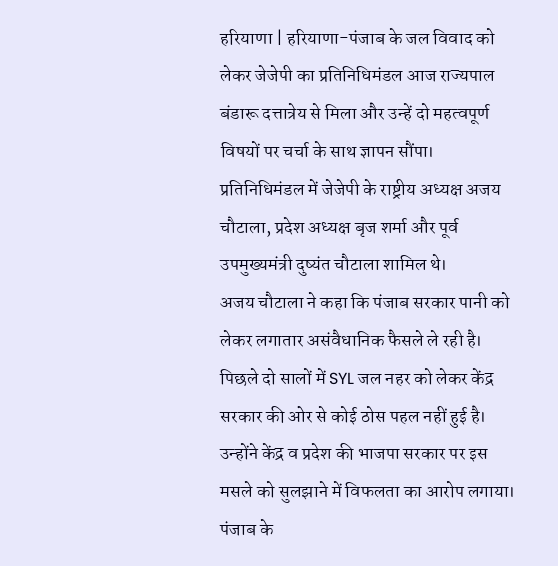हरियाणा | हरियाणा-पंजाब के जल विवाद को लेकर जेजेपी का प्रतिनिधिमंडल आज राज्यपाल बंडारू दत्तात्रेय से मिला और उन्हें दो महत्वपूर्ण विषयों पर चर्चा के साथ ज्ञापन सौंपा। प्रतिनिधिमंडल में जेजेपी के राष्ट्रीय अध्यक्ष अजय चौटाला, प्रदेश अध्यक्ष बृज शर्मा और पूर्व उपमुख्यमंत्री दुष्यंत चौटाला शामिल थे।
अजय चौटाला ने कहा कि पंजाब सरकार पानी को लेकर लगातार असंवैधानिक फैसले ले रही है। पिछले दो सालों में SYL जल नहर को लेकर केंद्र सरकार की ओर से कोई ठोस पहल नहीं हुई है। उन्होंने केंद्र व प्रदेश की भाजपा सरकार पर इस मसले को सुलझाने में विफलता का आरोप लगाया।
पंजाब के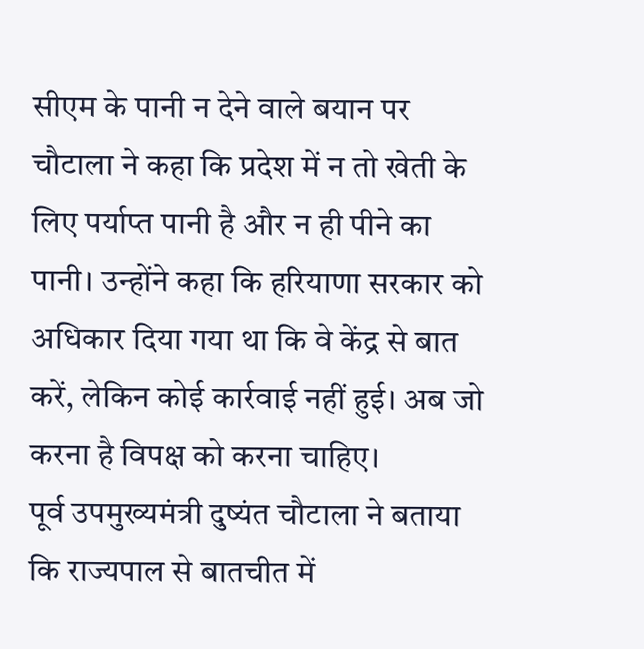सीएम के पानी न देने वाले बयान पर चौटाला ने कहा कि प्रदेश में न तो खेती के लिए पर्याप्त पानी है और न ही पीने का पानी। उन्होंने कहा कि हरियाणा सरकार को अधिकार दिया गया था कि वे केंद्र से बात करें, लेकिन कोई कार्रवाई नहीं हुई। अब जो करना है विपक्ष को करना चाहिए।
पूर्व उपमुख्यमंत्री दुष्यंत चौटाला ने बताया कि राज्यपाल से बातचीत में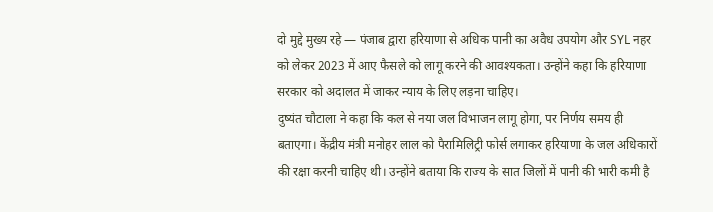दो मुद्दे मुख्य रहे — पंजाब द्वारा हरियाणा से अधिक पानी का अवैध उपयोग और SYL नहर को लेकर 2023 में आए फैसले को लागू करने की आवश्यकता। उन्होंने कहा कि हरियाणा सरकार को अदालत में जाकर न्याय के लिए लड़ना चाहिए।
दुष्यंत चौटाला ने कहा कि कल से नया जल विभाजन लागू होगा, पर निर्णय समय ही बताएगा। केंद्रीय मंत्री मनोहर लाल को पैरामिलिट्री फोर्स लगाकर हरियाणा के जल अधिकारों की रक्षा करनी चाहिए थी। उन्होंने बताया कि राज्य के सात जिलों में पानी की भारी कमी है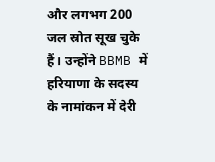और लगभग 200 जल स्रोत सूख चुके हैं। उन्होंने BBMB में हरियाणा के सदस्य के नामांकन में देरी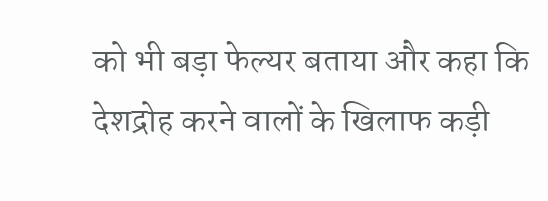को भी बड़ा फेल्यर बताया और कहा कि देशद्रोह करने वालों के खिलाफ कड़ी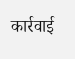कार्रवाई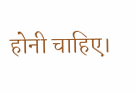होनी चाहिए।